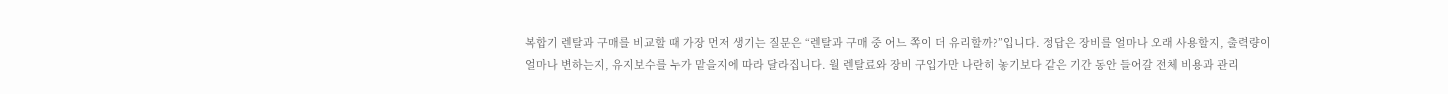복합기 렌탈과 구매를 비교할 때 가장 먼저 생기는 질문은 “렌탈과 구매 중 어느 쪽이 더 유리할까?”입니다. 정답은 장비를 얼마나 오래 사용할지, 출력량이 얼마나 변하는지, 유지보수를 누가 맡을지에 따라 달라집니다. 월 렌탈료와 장비 구입가만 나란히 놓기보다 같은 기간 동안 들어갈 전체 비용과 관리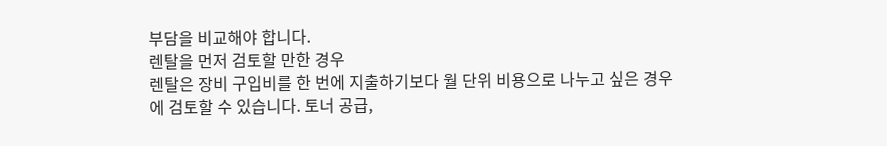부담을 비교해야 합니다.
렌탈을 먼저 검토할 만한 경우
렌탈은 장비 구입비를 한 번에 지출하기보다 월 단위 비용으로 나누고 싶은 경우에 검토할 수 있습니다. 토너 공급,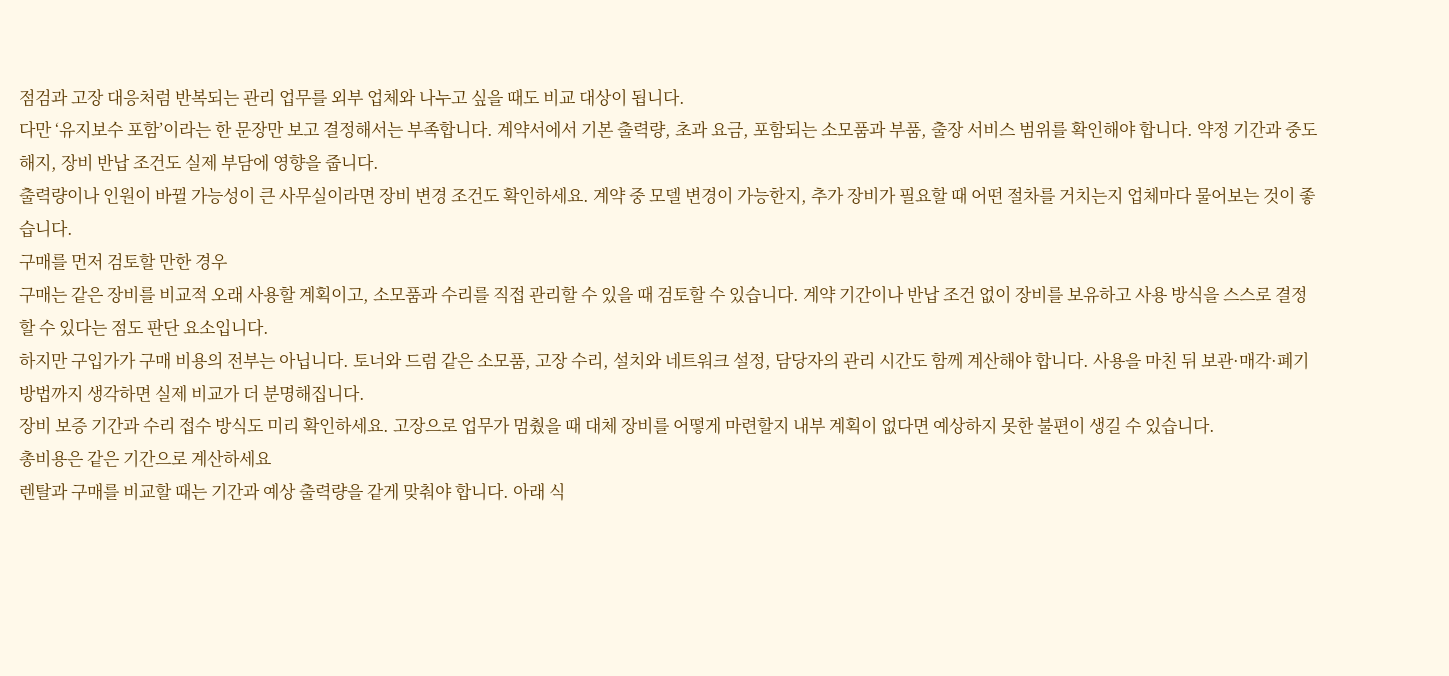점검과 고장 대응처럼 반복되는 관리 업무를 외부 업체와 나누고 싶을 때도 비교 대상이 됩니다.
다만 ‘유지보수 포함’이라는 한 문장만 보고 결정해서는 부족합니다. 계약서에서 기본 출력량, 초과 요금, 포함되는 소모품과 부품, 출장 서비스 범위를 확인해야 합니다. 약정 기간과 중도 해지, 장비 반납 조건도 실제 부담에 영향을 줍니다.
출력량이나 인원이 바뀔 가능성이 큰 사무실이라면 장비 변경 조건도 확인하세요. 계약 중 모델 변경이 가능한지, 추가 장비가 필요할 때 어떤 절차를 거치는지 업체마다 물어보는 것이 좋습니다.
구매를 먼저 검토할 만한 경우
구매는 같은 장비를 비교적 오래 사용할 계획이고, 소모품과 수리를 직접 관리할 수 있을 때 검토할 수 있습니다. 계약 기간이나 반납 조건 없이 장비를 보유하고 사용 방식을 스스로 결정할 수 있다는 점도 판단 요소입니다.
하지만 구입가가 구매 비용의 전부는 아닙니다. 토너와 드럼 같은 소모품, 고장 수리, 설치와 네트워크 설정, 담당자의 관리 시간도 함께 계산해야 합니다. 사용을 마친 뒤 보관·매각·폐기 방법까지 생각하면 실제 비교가 더 분명해집니다.
장비 보증 기간과 수리 접수 방식도 미리 확인하세요. 고장으로 업무가 멈췄을 때 대체 장비를 어떻게 마련할지 내부 계획이 없다면 예상하지 못한 불편이 생길 수 있습니다.
총비용은 같은 기간으로 계산하세요
렌탈과 구매를 비교할 때는 기간과 예상 출력량을 같게 맞춰야 합니다. 아래 식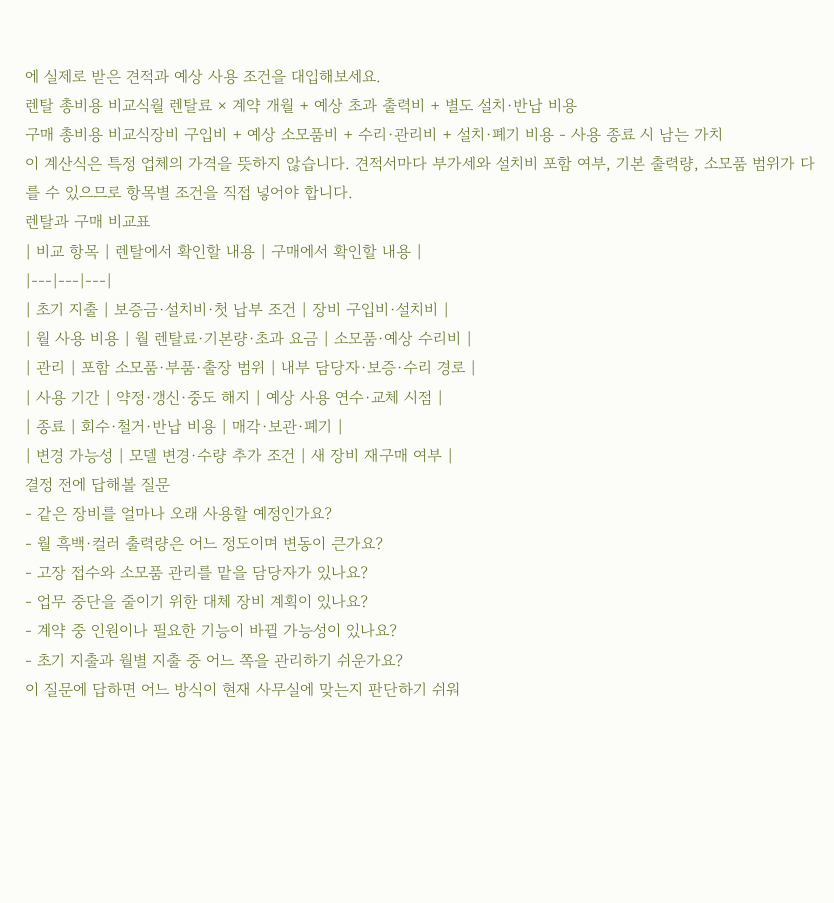에 실제로 받은 견적과 예상 사용 조건을 대입해보세요.
렌탈 총비용 비교식월 렌탈료 × 계약 개월 + 예상 초과 출력비 + 별도 설치·반납 비용
구매 총비용 비교식장비 구입비 + 예상 소모품비 + 수리·관리비 + 설치·폐기 비용 - 사용 종료 시 남는 가치
이 계산식은 특정 업체의 가격을 뜻하지 않습니다. 견적서마다 부가세와 설치비 포함 여부, 기본 출력량, 소모품 범위가 다를 수 있으므로 항목별 조건을 직접 넣어야 합니다.
렌탈과 구매 비교표
| 비교 항목 | 렌탈에서 확인할 내용 | 구매에서 확인할 내용 |
|---|---|---|
| 초기 지출 | 보증금·설치비·첫 납부 조건 | 장비 구입비·설치비 |
| 월 사용 비용 | 월 렌탈료·기본량·초과 요금 | 소모품·예상 수리비 |
| 관리 | 포함 소모품·부품·출장 범위 | 내부 담당자·보증·수리 경로 |
| 사용 기간 | 약정·갱신·중도 해지 | 예상 사용 연수·교체 시점 |
| 종료 | 회수·철거·반납 비용 | 매각·보관·폐기 |
| 변경 가능성 | 모델 변경·수량 추가 조건 | 새 장비 재구매 여부 |
결정 전에 답해볼 질문
- 같은 장비를 얼마나 오래 사용할 예정인가요?
- 월 흑백·컬러 출력량은 어느 정도이며 변동이 큰가요?
- 고장 접수와 소모품 관리를 맡을 담당자가 있나요?
- 업무 중단을 줄이기 위한 대체 장비 계획이 있나요?
- 계약 중 인원이나 필요한 기능이 바뀔 가능성이 있나요?
- 초기 지출과 월별 지출 중 어느 쪽을 관리하기 쉬운가요?
이 질문에 답하면 어느 방식이 현재 사무실에 맞는지 판단하기 쉬워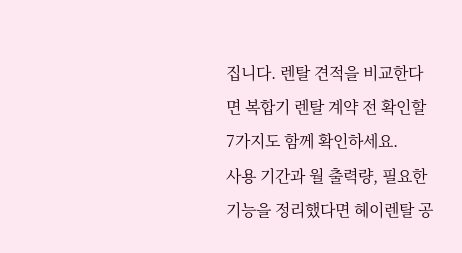집니다. 렌탈 견적을 비교한다면 복합기 렌탈 계약 전 확인할 7가지도 함께 확인하세요.
사용 기간과 월 출력량, 필요한 기능을 정리했다면 헤이렌탈 공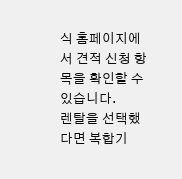식 홈페이지에서 견적 신청 항목을 확인할 수 있습니다.
렌탈을 선택했다면 복합기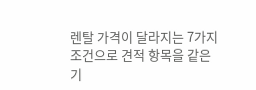렌탈 가격이 달라지는 7가지 조건으로 견적 항목을 같은 기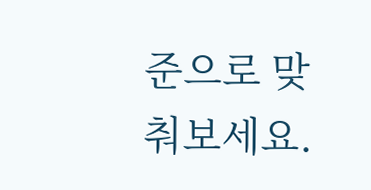준으로 맞춰보세요.